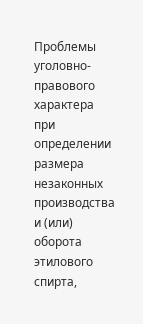Проблемы уголовно-правового характера при определении размера незаконных производства и (или) оборота этилового спирта,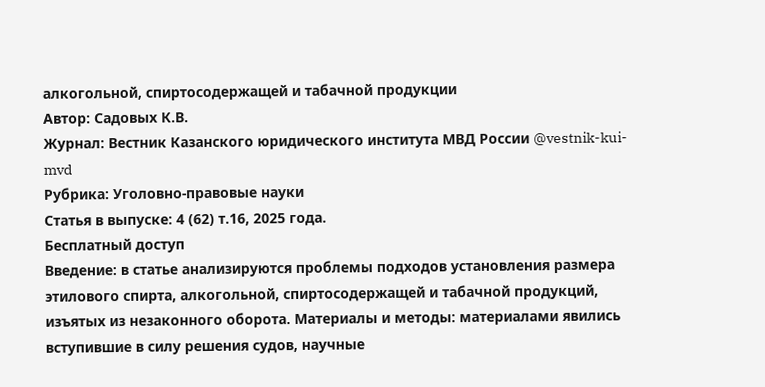алкогольной, спиртосодержащей и табачной продукции
Автор: Садовых К.В.
Журнал: Вестник Казанского юридического института МВД России @vestnik-kui-mvd
Рубрика: Уголовно-правовые науки
Статья в выпуске: 4 (62) т.16, 2025 года.
Бесплатный доступ
Введение: в статье анализируются проблемы подходов установления размера этилового спирта, алкогольной, спиртосодержащей и табачной продукций, изъятых из незаконного оборота. Материалы и методы: материалами явились вступившие в силу решения судов, научные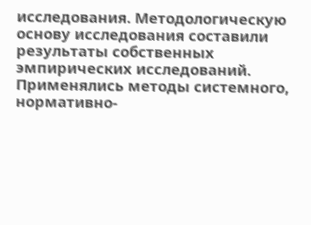исследования. Методологическую основу исследования составили результаты собственных эмпирических исследований. Применялись методы системного, нормативно-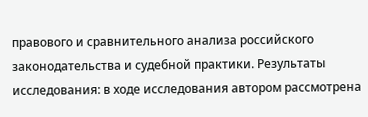правового и сравнительного анализа российского законодательства и судебной практики. Результаты исследования: в ходе исследования автором рассмотрена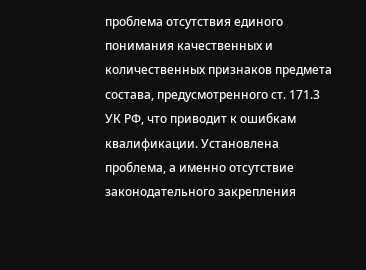проблема отсутствия единого понимания качественных и количественных признаков предмета состава, предусмотренного ст. 171.3 УК РФ, что приводит к ошибкам квалификации. Установлена проблема, а именно отсутствие законодательного закрепления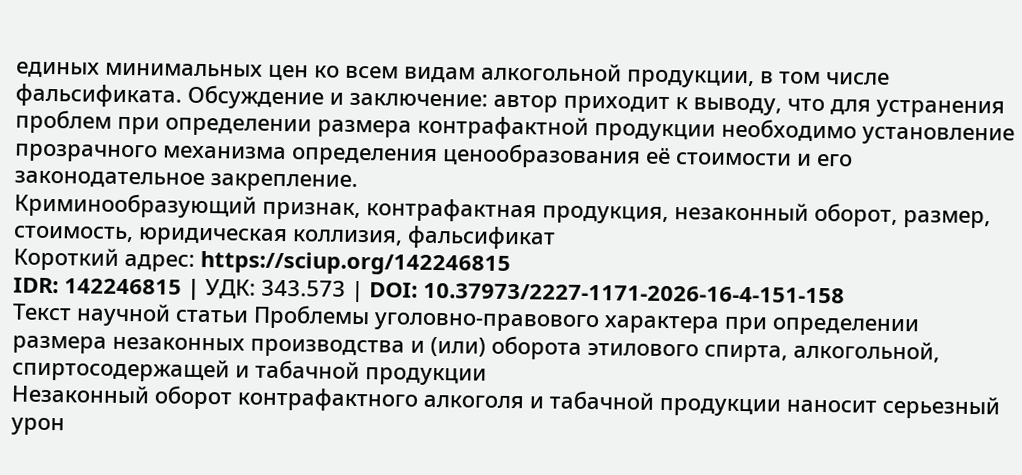единых минимальных цен ко всем видам алкогольной продукции, в том числе фальсификата. Обсуждение и заключение: автор приходит к выводу, что для устранения проблем при определении размера контрафактной продукции необходимо установление прозрачного механизма определения ценообразования её стоимости и его законодательное закрепление.
Криминообразующий признак, контрафактная продукция, незаконный оборот, размер, стоимость, юридическая коллизия, фальсификат
Короткий адрес: https://sciup.org/142246815
IDR: 142246815 | УДК: 343.573 | DOI: 10.37973/2227-1171-2026-16-4-151-158
Текст научной статьи Проблемы уголовно-правового характера при определении размера незаконных производства и (или) оборота этилового спирта, алкогольной, спиртосодержащей и табачной продукции
Незаконный оборот контрафактного алкоголя и табачной продукции наносит серьезный урон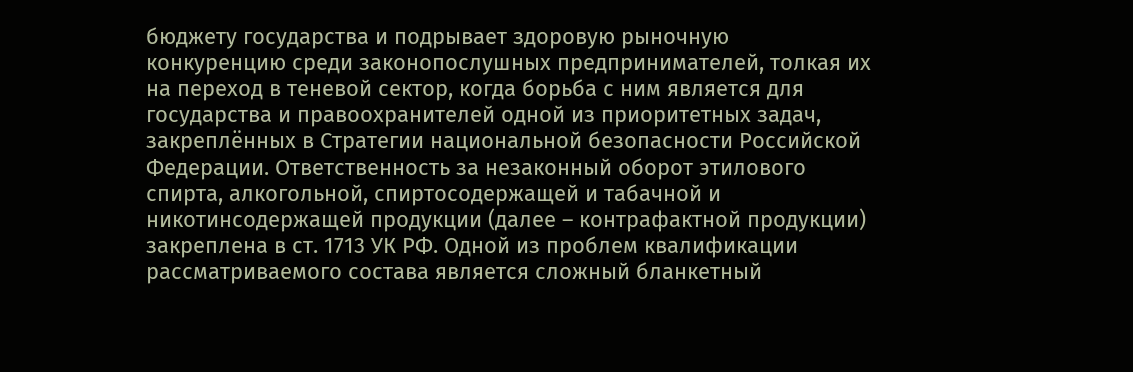бюджету государства и подрывает здоровую рыночную конкуренцию среди законопослушных предпринимателей, толкая их на переход в теневой сектор, когда борьба с ним является для государства и правоохранителей одной из приоритетных задач, закреплённых в Стратегии национальной безопасности Российской Федерации. Ответственность за незаконный оборот этилового спирта, алкогольной, спиртосодержащей и табачной и никотинсодержащей продукции (далее – контрафактной продукции) закреплена в ст. 1713 УК РФ. Одной из проблем квалификации рассматриваемого состава является сложный бланкетный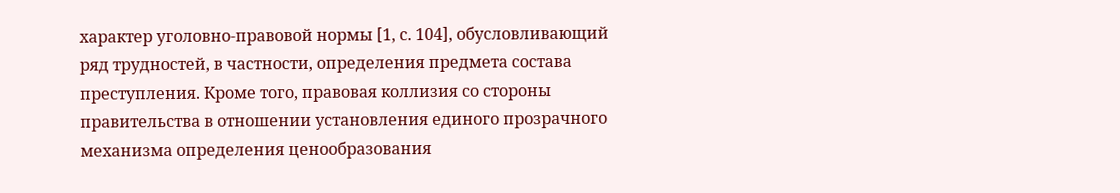характер уголовно-правовой нормы [1, с. 104], обусловливающий ряд трудностей, в частности, определения предмета состава преступления. Кроме того, правовая коллизия со стороны правительства в отношении установления единого прозрачного механизма определения ценообразования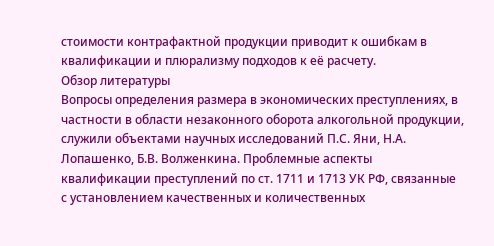стоимости контрафактной продукции приводит к ошибкам в квалификации и плюрализму подходов к её расчету.
Обзор литературы
Вопросы определения размера в экономических преступлениях, в частности в области незаконного оборота алкогольной продукции, служили объектами научных исследований П.С. Яни, Н.А. Лопашенко, Б.В. Волженкина. Проблемные аспекты квалификации преступлений по ст. 1711 и 1713 УК РФ, связанные с установлением качественных и количественных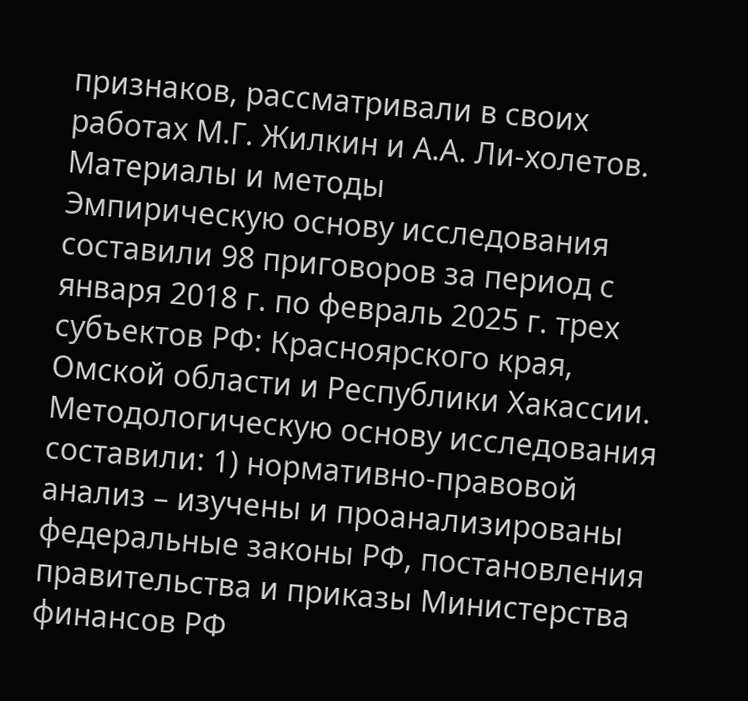признаков, рассматривали в своих работах М.Г. Жилкин и А.А. Ли-холетов.
Материалы и методы
Эмпирическую основу исследования составили 98 приговоров за период с января 2018 г. по февраль 2025 г. трех субъектов РФ: Красноярского края, Омской области и Республики Хакассии. Методологическую основу исследования составили: 1) нормативно-правовой анализ – изучены и проанализированы федеральные законы РФ, постановления правительства и приказы Министерства финансов РФ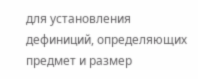для установления дефиниций, определяющих предмет и размер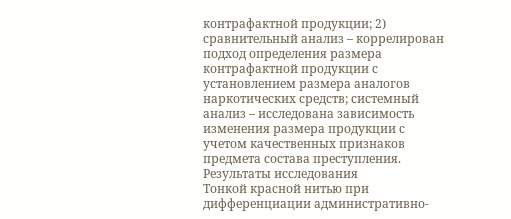контрафактной продукции; 2) сравнительный анализ – коррелирован подход определения размера контрафактной продукции с установлением размера аналогов наркотических средств; системный анализ – исследована зависимость изменения размера продукции с учетом качественных признаков предмета состава преступления.
Результаты исследования
Тонкой красной нитью при дифференциации административно-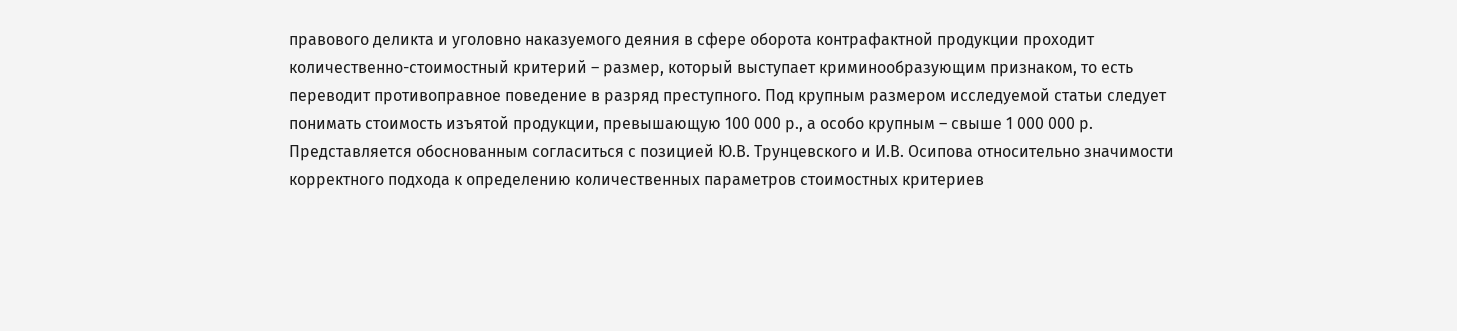правового деликта и уголовно наказуемого деяния в сфере оборота контрафактной продукции проходит количественно-стоимостный критерий – размер, который выступает криминообразующим признаком, то есть переводит противоправное поведение в разряд преступного. Под крупным размером исследуемой статьи следует понимать стоимость изъятой продукции, превышающую 100 000 р., а особо крупным – свыше 1 000 000 р. Представляется обоснованным согласиться с позицией Ю.В. Трунцевского и И.В. Осипова относительно значимости корректного подхода к определению количественных параметров стоимостных критериев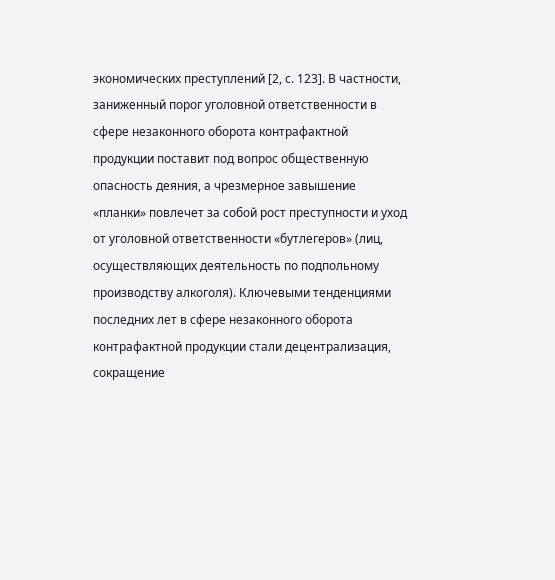экономических преступлений [2, с. 123]. В частности, заниженный порог уголовной ответственности в сфере незаконного оборота контрафактной продукции поставит под вопрос общественную опасность деяния, а чрезмерное завышение «планки» повлечет за собой рост преступности и уход от уголовной ответственности «бутлегеров» (лиц, осуществляющих деятельность по подпольному производству алкоголя). Ключевыми тенденциями последних лет в сфере незаконного оборота контрафактной продукции стали децентрализация, сокращение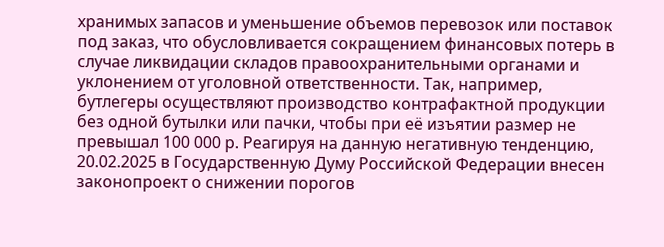хранимых запасов и уменьшение объемов перевозок или поставок под заказ, что обусловливается сокращением финансовых потерь в случае ликвидации складов правоохранительными органами и уклонением от уголовной ответственности. Так, например, бутлегеры осуществляют производство контрафактной продукции без одной бутылки или пачки, чтобы при её изъятии размер не превышал 100 000 р. Реагируя на данную негативную тенденцию, 20.02.2025 в Государственную Думу Российской Федерации внесен законопроект о снижении порогов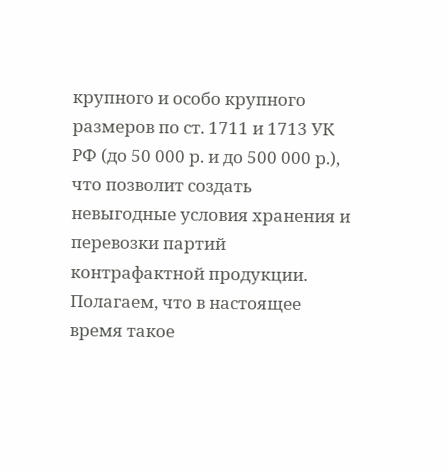крупного и особо крупного размеров по ст. 1711 и 1713 УК РФ (до 50 000 р. и до 500 000 р.), что позволит создать невыгодные условия хранения и перевозки партий контрафактной продукции. Полагаем, что в настоящее время такое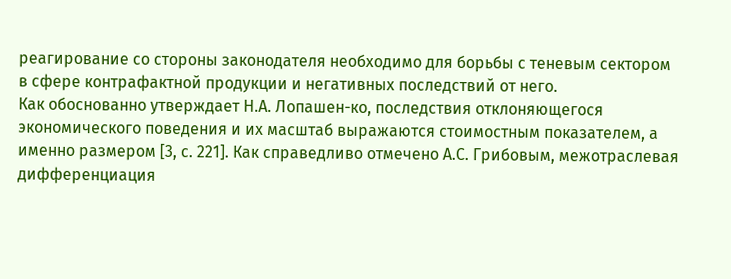реагирование со стороны законодателя необходимо для борьбы с теневым сектором в сфере контрафактной продукции и негативных последствий от него.
Как обоснованно утверждает Н.А. Лопашен-ко, последствия отклоняющегося экономического поведения и их масштаб выражаются стоимостным показателем, а именно размером [3, с. 221]. Как справедливо отмечено А.С. Грибовым, межотраслевая дифференциация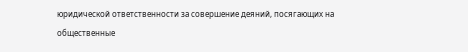юридической ответственности за совершение деяний, посягающих на общественные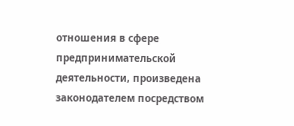отношения в сфере предпринимательской деятельности, произведена законодателем посредством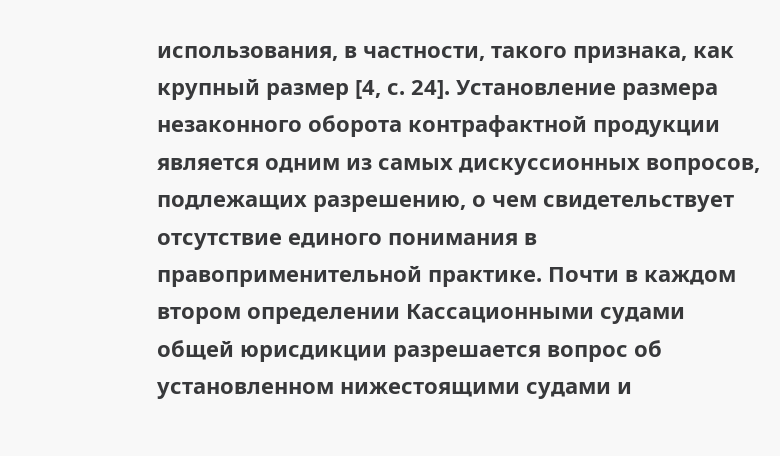использования, в частности, такого признака, как крупный размер [4, с. 24]. Установление размера незаконного оборота контрафактной продукции является одним из самых дискуссионных вопросов, подлежащих разрешению, о чем свидетельствует отсутствие единого понимания в правоприменительной практике. Почти в каждом втором определении Кассационными судами общей юрисдикции разрешается вопрос об установленном нижестоящими судами и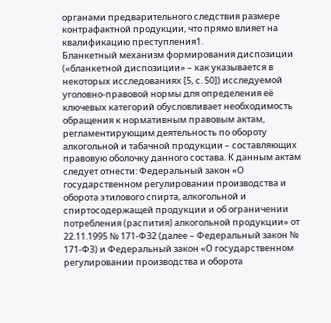органами предварительного следствия размере контрафактной продукции, что прямо влияет на квалификацию преступления1.
Бланкетный механизм формирования диспозиции («бланкетной диспозиции» – как указывается в некоторых исследованиях [5, с. 50]) исследуемой уголовно-правовой нормы для определения её ключевых категорий обусловливает необходимость обращения к нормативным правовым актам, регламентирующим деятельность по обороту алкогольной и табачной продукции – составляющих правовую оболочку данного состава. К данным актам следует отнести: Федеральный закон «О государственном регулировании производства и оборота этилового спирта, алкогольной и спиртосодержащей продукции и об ограничении потребления (распития) алкогольной продукции» от 22.11.1995 № 171-ФЗ2 (далее – Федеральный закон № 171-ФЗ) и Федеральный закон «О государственном регулировании производства и оборота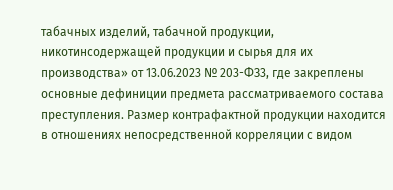табачных изделий, табачной продукции, никотинсодержащей продукции и сырья для их производства» от 13.06.2023 № 203-ФЗ3, где закреплены основные дефиниции предмета рассматриваемого состава преступления. Размер контрафактной продукции находится в отношениях непосредственной корреляции с видом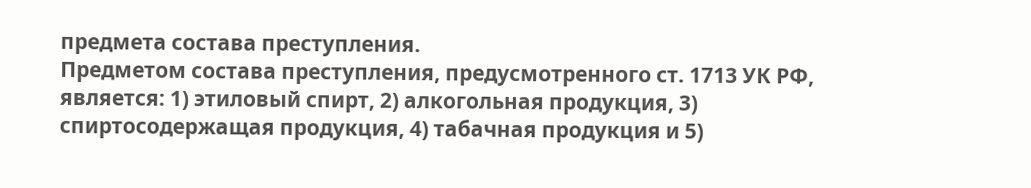предмета состава преступления.
Предметом состава преступления, предусмотренного ст. 1713 УК РФ, является: 1) этиловый спирт, 2) алкогольная продукция, 3) спиртосодержащая продукция, 4) табачная продукция и 5)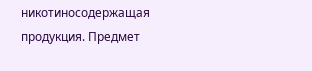никотиносодержащая продукция. Предмет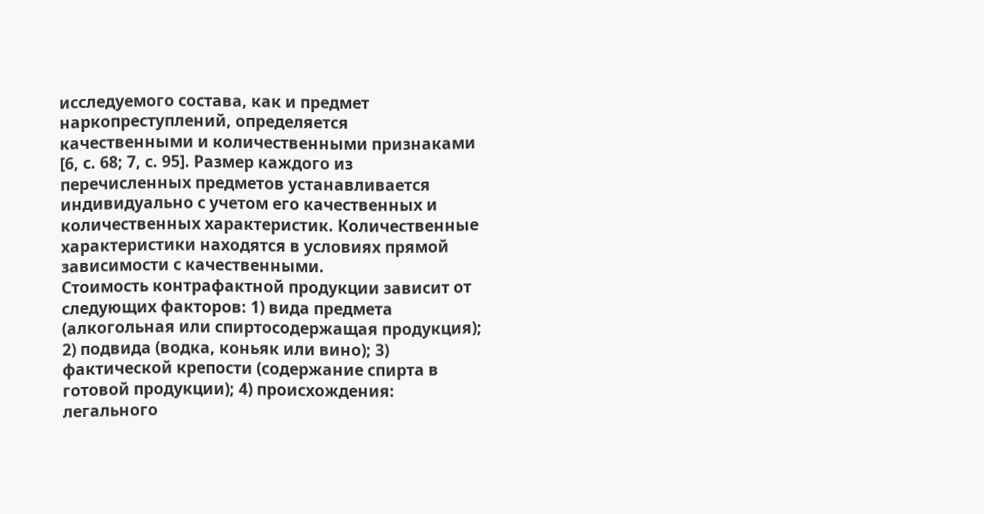исследуемого состава, как и предмет наркопреступлений, определяется качественными и количественными признаками [6, с. 68; 7, с. 95]. Размер каждого из перечисленных предметов устанавливается индивидуально с учетом его качественных и количественных характеристик. Количественные характеристики находятся в условиях прямой зависимости с качественными.
Стоимость контрафактной продукции зависит от следующих факторов: 1) вида предмета (алкогольная или спиртосодержащая продукция); 2) подвида (водка, коньяк или вино); 3) фактической крепости (содержание спирта в готовой продукции); 4) происхождения: легального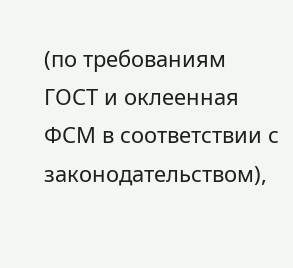(по требованиям ГОСТ и оклеенная ФСМ в соответствии с законодательством),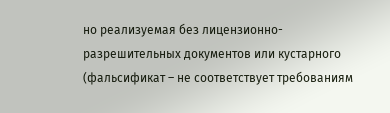но реализуемая без лицензионно-разрешительных документов или кустарного (фальсификат – не соответствует требованиям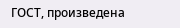ГОСТ, произведена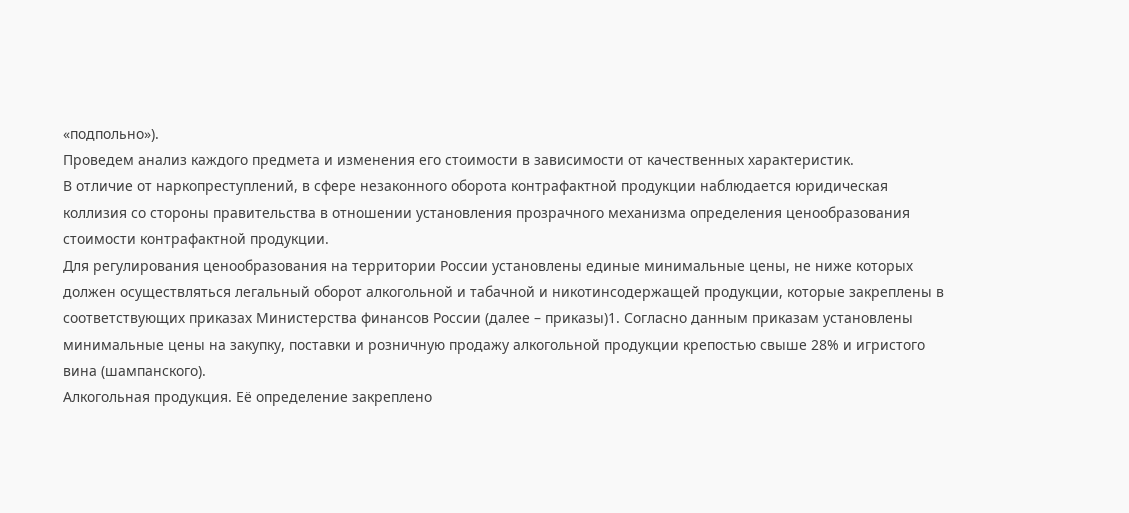«подпольно»).
Проведем анализ каждого предмета и изменения его стоимости в зависимости от качественных характеристик.
В отличие от наркопреступлений, в сфере незаконного оборота контрафактной продукции наблюдается юридическая коллизия со стороны правительства в отношении установления прозрачного механизма определения ценообразования стоимости контрафактной продукции.
Для регулирования ценообразования на территории России установлены единые минимальные цены, не ниже которых должен осуществляться легальный оборот алкогольной и табачной и никотинсодержащей продукции, которые закреплены в соответствующих приказах Министерства финансов России (далее – приказы)1. Согласно данным приказам установлены минимальные цены на закупку, поставки и розничную продажу алкогольной продукции крепостью свыше 28% и игристого вина (шампанского).
Алкогольная продукция. Её определение закреплено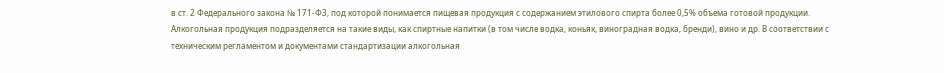в ст. 2 Федерального закона № 171-ФЗ, под которой понимается пищевая продукция с содержанием этилового спирта более 0,5% объема готовой продукции. Алкогольная продукция подразделяется на такие виды, как спиртные напитки (в том числе водка, коньяк, виноградная водка, бренди), вино и др. В соответствии с техническим регламентом и документами стандартизации алкогольная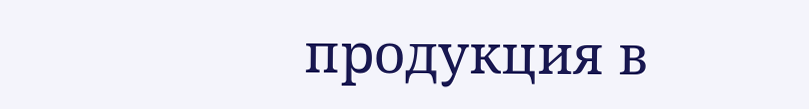продукция в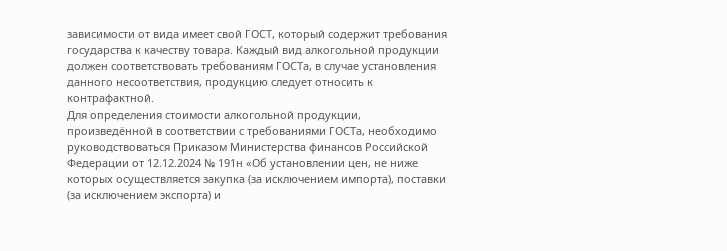зависимости от вида имеет свой ГОСТ, который содержит требования государства к качеству товара. Каждый вид алкогольной продукции должен соответствовать требованиям ГОСТа, в случае установления данного несоответствия, продукцию следует относить к контрафактной.
Для определения стоимости алкогольной продукции, произведённой в соответствии с требованиями ГОСТа, необходимо руководствоваться Приказом Министерства финансов Российской Федерации от 12.12.2024 № 191н «Об установлении цен, не ниже которых осуществляется закупка (за исключением импорта), поставки (за исключением экспорта) и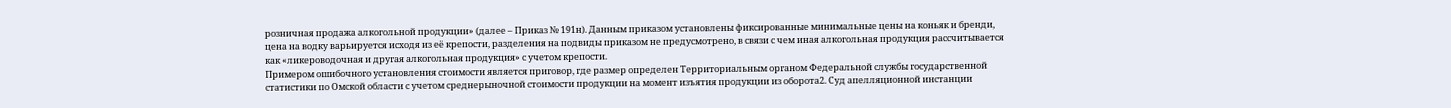розничная продажа алкогольной продукции» (далее – Приказ № 191н). Данным приказом установлены фиксированные минимальные цены на коньяк и бренди, цена на водку варьируется исходя из её крепости, разделения на подвиды приказом не предусмотрено, в связи с чем иная алкогольная продукция рассчитывается как «ликероводочная и другая алкогольная продукция» с учетом крепости.
Примером ошибочного установления стоимости является приговор, где размер определен Территориальным органом Федеральной службы государственной статистики по Омской области с учетом среднерыночной стоимости продукции на момент изъятия продукции из оборота2. Суд апелляционной инстанции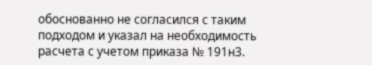обоснованно не согласился с таким подходом и указал на необходимость расчета с учетом приказа № 191н3.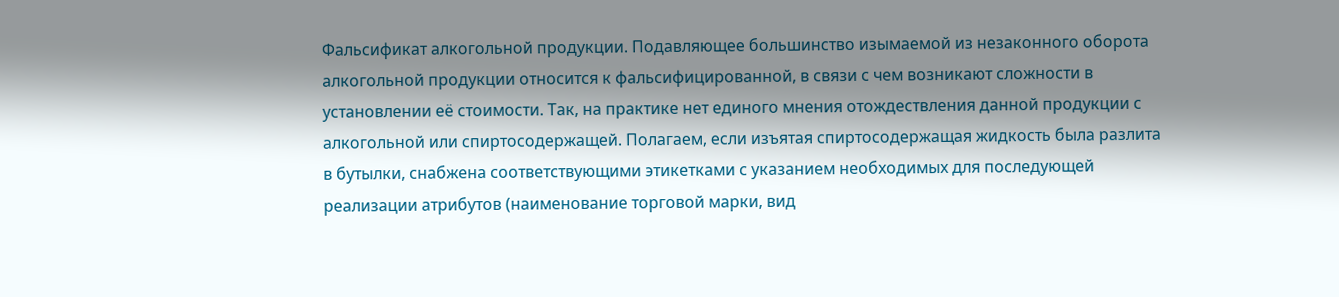Фальсификат алкогольной продукции. Подавляющее большинство изымаемой из незаконного оборота алкогольной продукции относится к фальсифицированной, в связи с чем возникают сложности в установлении её стоимости. Так, на практике нет единого мнения отождествления данной продукции с алкогольной или спиртосодержащей. Полагаем, если изъятая спиртосодержащая жидкость была разлита в бутылки, снабжена соответствующими этикетками с указанием необходимых для последующей реализации атрибутов (наименование торговой марки, вид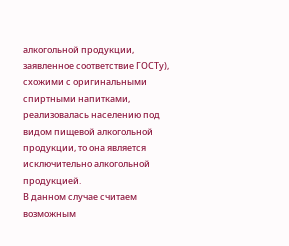алкогольной продукции, заявленное соответствие ГОСТу), схожими с оригинальными спиртными напитками, реализовалась населению под видом пищевой алкогольной продукции, то она является исключительно алкогольной продукцией.
В данном случае считаем возможным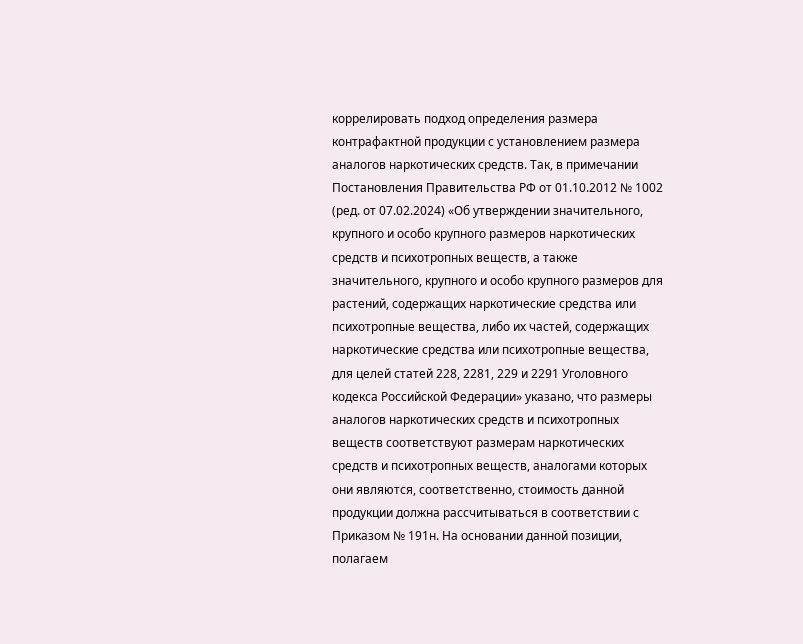коррелировать подход определения размера контрафактной продукции с установлением размера аналогов наркотических средств. Так, в примечании Постановления Правительства РФ от 01.10.2012 № 1002 (ред. от 07.02.2024) «Об утверждении значительного, крупного и особо крупного размеров наркотических средств и психотропных веществ, а также значительного, крупного и особо крупного размеров для растений, содержащих наркотические средства или психотропные вещества, либо их частей, содержащих наркотические средства или психотропные вещества, для целей статей 228, 2281, 229 и 2291 Уголовного кодекса Российской Федерации» указано, что размеры аналогов наркотических средств и психотропных веществ соответствуют размерам наркотических средств и психотропных веществ, аналогами которых они являются, соответственно, стоимость данной продукции должна рассчитываться в соответствии с Приказом № 191н. На основании данной позиции, полагаем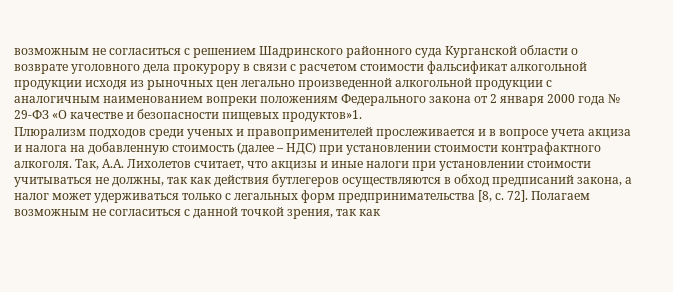возможным не согласиться с решением Шадринского районного суда Курганской области о возврате уголовного дела прокурору в связи с расчетом стоимости фальсификат алкогольной продукции исходя из рыночных цен легально произведенной алкогольной продукции с аналогичным наименованием вопреки положениям Федерального закона от 2 января 2000 года № 29-ФЗ «О качестве и безопасности пищевых продуктов»1.
Плюрализм подходов среди ученых и правоприменителей прослеживается и в вопросе учета акциза и налога на добавленную стоимость (далее – НДС) при установлении стоимости контрафактного алкоголя. Так, А.А. Лихолетов считает, что акцизы и иные налоги при установлении стоимости учитываться не должны, так как действия бутлегеров осуществляются в обход предписаний закона, а налог может удерживаться только с легальных форм предпринимательства [8, с. 72]. Полагаем возможным не согласиться с данной точкой зрения, так как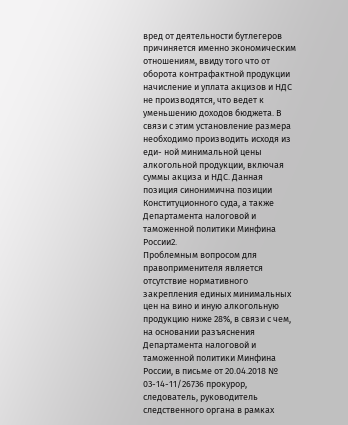вред от деятельности бутлегеров причиняется именно экономическим отношениям, ввиду того что от оборота контрафактной продукции начисление и уплата акцизов и НДС не производятся, что ведет к уменьшению доходов бюджета. В связи с этим установление размера необходимо производить исходя из еди- ной минимальной цены алкогольной продукции, включая суммы акциза и НДС. Данная позиция синонимична позиции Конституционного суда, а также Департамента налоговой и таможенной политики Минфина России2.
Проблемным вопросом для правоприменителя является отсутствие нормативного закрепления единых минимальных цен на вино и иную алкогольную продукцию ниже 28%, в связи с чем, на основании разъяснения Департамента налоговой и таможенной политики Минфина России, в письме от 20.04.2018 № 03-14-11/26736 прокурор, следователь, руководитель следственного органа в рамках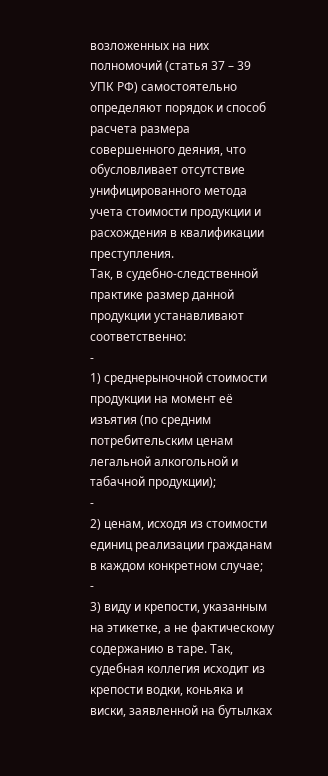возложенных на них полномочий (статья 37 – 39 УПК РФ) самостоятельно определяют порядок и способ расчета размера совершенного деяния, что обусловливает отсутствие унифицированного метода учета стоимости продукции и расхождения в квалификации преступления.
Так, в судебно-следственной практике размер данной продукции устанавливают соответственно:
-
1) среднерыночной стоимости продукции на момент её изъятия (по средним потребительским ценам легальной алкогольной и табачной продукции);
-
2) ценам, исходя из стоимости единиц реализации гражданам в каждом конкретном случае;
-
3) виду и крепости, указанным на этикетке, а не фактическому содержанию в таре. Так, судебная коллегия исходит из крепости водки, коньяка и виски, заявленной на бутылках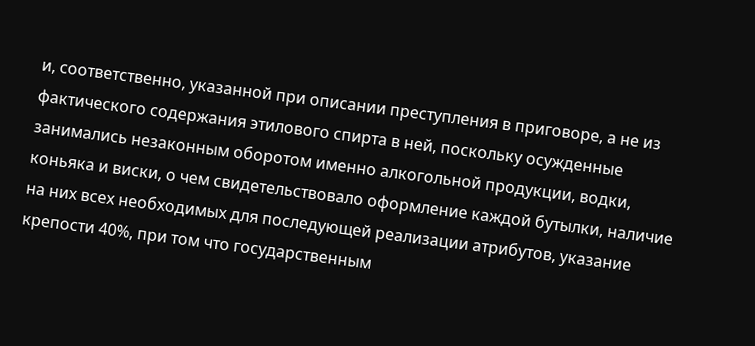и, соответственно, указанной при описании преступления в приговоре, а не из фактического содержания этилового спирта в ней, поскольку осужденные занимались незаконным оборотом именно алкогольной продукции, водки, коньяка и виски, о чем свидетельствовало оформление каждой бутылки, наличие на них всех необходимых для последующей реализации атрибутов, указание крепости 40%, при том что государственным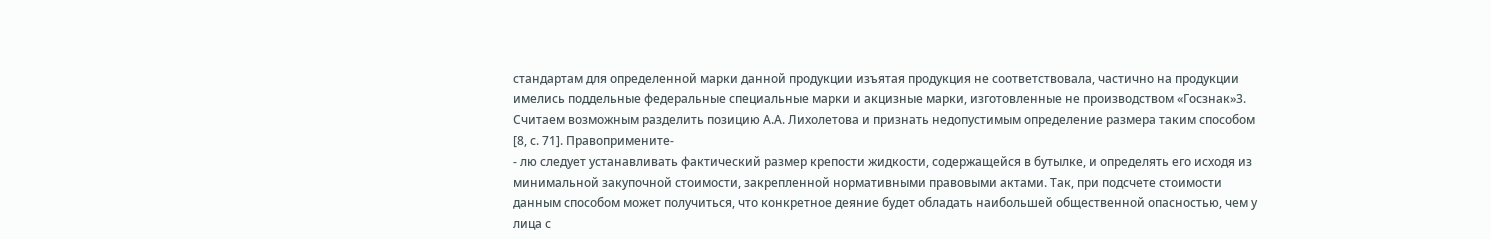стандартам для определенной марки данной продукции изъятая продукция не соответствовала, частично на продукции имелись поддельные федеральные специальные марки и акцизные марки, изготовленные не производством «Госзнак»3. Считаем возможным разделить позицию А.А. Лихолетова и признать недопустимым определение размера таким способом [8, с. 71]. Правопримените-
- лю следует устанавливать фактический размер крепости жидкости, содержащейся в бутылке, и определять его исходя из минимальной закупочной стоимости, закрепленной нормативными правовыми актами. Так, при подсчете стоимости данным способом может получиться, что конкретное деяние будет обладать наибольшей общественной опасностью, чем у лица с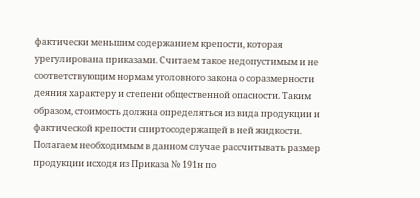фактически меньшим содержанием крепости, которая урегулирована приказами. Считаем такое недопустимым и не соответствующим нормам уголовного закона о соразмерности деяния характеру и степени общественной опасности. Таким образом, стоимость должна определяться из вида продукции и фактической крепости спиртосодержащей в ней жидкости. Полагаем необходимым в данном случае рассчитывать размер продукции исходя из Приказа № 191н по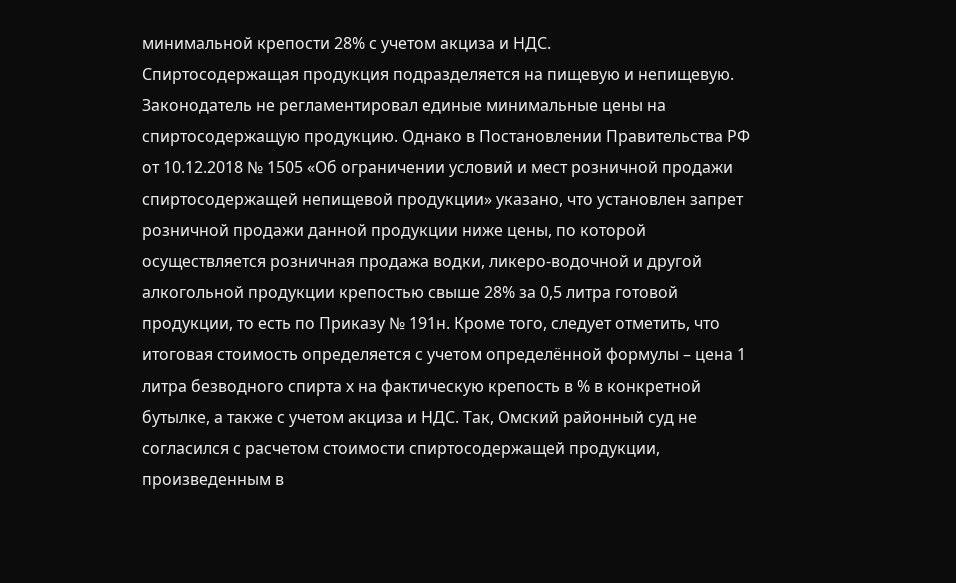минимальной крепости 28% с учетом акциза и НДС.
Спиртосодержащая продукция подразделяется на пищевую и непищевую. Законодатель не регламентировал единые минимальные цены на спиртосодержащую продукцию. Однако в Постановлении Правительства РФ от 10.12.2018 № 1505 «Об ограничении условий и мест розничной продажи спиртосодержащей непищевой продукции» указано, что установлен запрет розничной продажи данной продукции ниже цены, по которой осуществляется розничная продажа водки, ликеро-водочной и другой алкогольной продукции крепостью свыше 28% за 0,5 литра готовой продукции, то есть по Приказу № 191н. Кроме того, следует отметить, что итоговая стоимость определяется с учетом определённой формулы – цена 1 литра безводного спирта х на фактическую крепость в % в конкретной бутылке, а также с учетом акциза и НДС. Так, Омский районный суд не согласился с расчетом стоимости спиртосодержащей продукции, произведенным в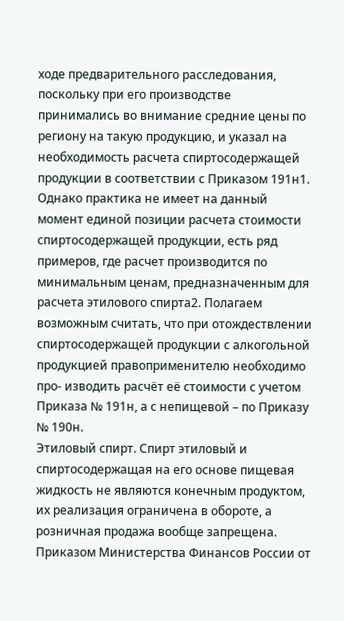ходе предварительного расследования, поскольку при его производстве принимались во внимание средние цены по региону на такую продукцию, и указал на необходимость расчета спиртосодержащей продукции в соответствии с Приказом 191н1. Однако практика не имеет на данный момент единой позиции расчета стоимости спиртосодержащей продукции, есть ряд примеров, где расчет производится по минимальным ценам, предназначенным для расчета этилового спирта2. Полагаем возможным считать, что при отождествлении спиртосодержащей продукции с алкогольной продукцией правоприменителю необходимо про- изводить расчёт её стоимости с учетом Приказа № 191н, а с непищевой – по Приказу № 190н.
Этиловый спирт. Спирт этиловый и спиртосодержащая на его основе пищевая жидкость не являются конечным продуктом, их реализация ограничена в обороте, а розничная продажа вообще запрещена.
Приказом Министерства Финансов России от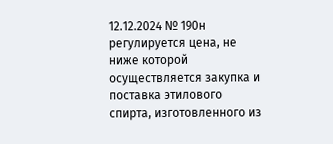12.12.2024 № 190н регулируется цена, не ниже которой осуществляется закупка и поставка этилового спирта, изготовленного из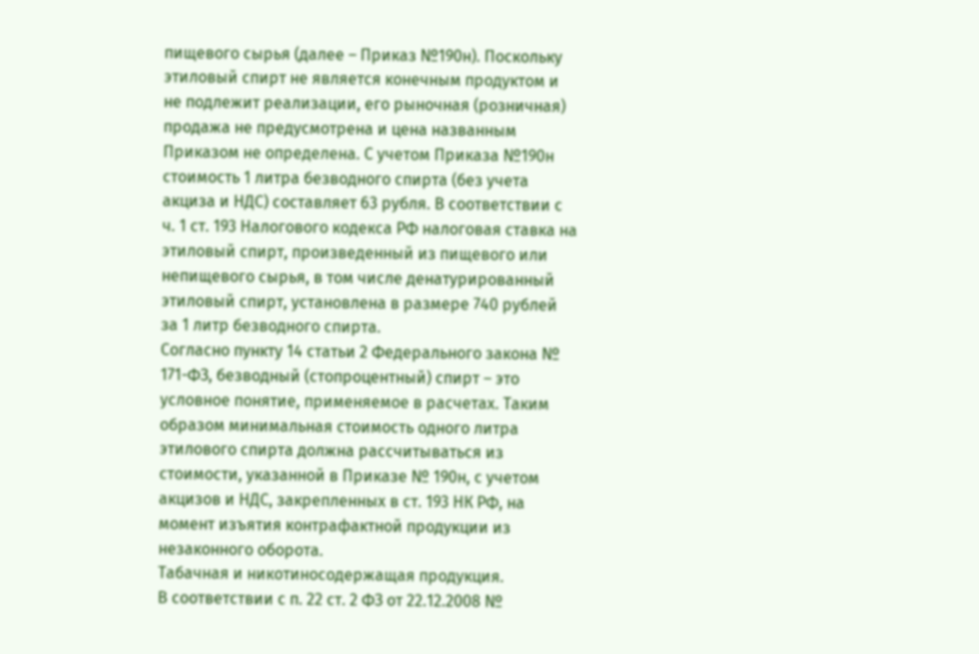пищевого сырья (далее – Приказ №190н). Поскольку этиловый спирт не является конечным продуктом и не подлежит реализации, его рыночная (розничная) продажа не предусмотрена и цена названным Приказом не определена. С учетом Приказа №190н стоимость 1 литра безводного спирта (без учета акциза и НДС) составляет 63 рубля. В соответствии с ч. 1 ст. 193 Налогового кодекса РФ налоговая ставка на этиловый спирт, произведенный из пищевого или непищевого сырья, в том числе денатурированный этиловый спирт, установлена в размере 740 рублей за 1 литр безводного спирта.
Согласно пункту 14 статьи 2 Федерального закона № 171-ФЗ, безводный (стопроцентный) спирт – это условное понятие, применяемое в расчетах. Таким образом минимальная стоимость одного литра этилового спирта должна рассчитываться из стоимости, указанной в Приказе № 190н, с учетом акцизов и НДС, закрепленных в ст. 193 НК РФ, на момент изъятия контрафактной продукции из незаконного оборота.
Табачная и никотиносодержащая продукция.
В соответствии с п. 22 ст. 2 ФЗ от 22.12.2008 №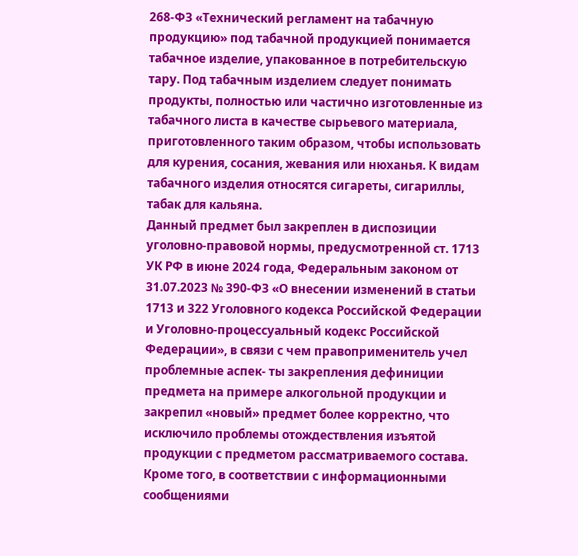268-ФЗ «Технический регламент на табачную продукцию» под табачной продукцией понимается табачное изделие, упакованное в потребительскую тару. Под табачным изделием следует понимать продукты, полностью или частично изготовленные из табачного листа в качестве сырьевого материала, приготовленного таким образом, чтобы использовать для курения, сосания, жевания или нюханья. К видам табачного изделия относятся сигареты, сигариллы, табак для кальяна.
Данный предмет был закреплен в диспозиции уголовно-правовой нормы, предусмотренной ст. 1713 УК РФ в июне 2024 года, Федеральным законом от 31.07.2023 № 390-ФЗ «О внесении изменений в статьи 1713 и 322 Уголовного кодекса Российской Федерации и Уголовно-процессуальный кодекс Российской Федерации», в связи с чем правоприменитель учел проблемные аспек- ты закрепления дефиниции предмета на примере алкогольной продукции и закрепил «новый» предмет более корректно, что исключило проблемы отождествления изъятой продукции с предметом рассматриваемого состава. Кроме того, в соответствии с информационными сообщениями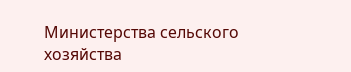Министерства сельского хозяйства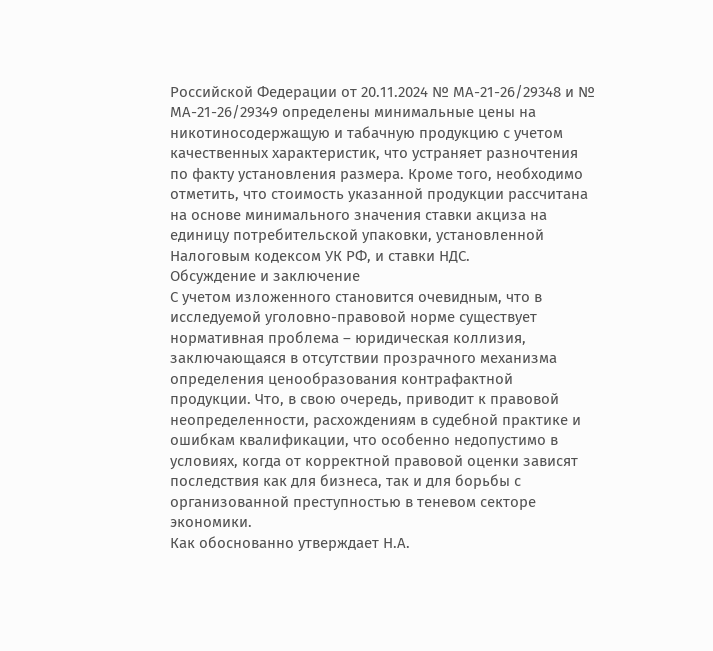Российской Федерации от 20.11.2024 № МА-21-26/29348 и № МА-21-26/29349 определены минимальные цены на никотиносодержащую и табачную продукцию с учетом качественных характеристик, что устраняет разночтения по факту установления размера. Кроме того, необходимо отметить, что стоимость указанной продукции рассчитана на основе минимального значения ставки акциза на единицу потребительской упаковки, установленной Налоговым кодексом УК РФ, и ставки НДС.
Обсуждение и заключение
С учетом изложенного становится очевидным, что в исследуемой уголовно-правовой норме существует нормативная проблема – юридическая коллизия, заключающаяся в отсутствии прозрачного механизма определения ценообразования контрафактной продукции. Что, в свою очередь, приводит к правовой неопределенности, расхождениям в судебной практике и ошибкам квалификации, что особенно недопустимо в условиях, когда от корректной правовой оценки зависят последствия как для бизнеса, так и для борьбы с организованной преступностью в теневом секторе экономики.
Как обоснованно утверждает Н.А.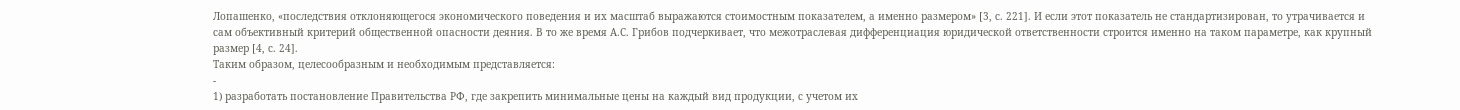Лопашенко, «последствия отклоняющегося экономического поведения и их масштаб выражаются стоимостным показателем, а именно размером» [3, с. 221]. И если этот показатель не стандартизирован, то утрачивается и сам объективный критерий общественной опасности деяния. В то же время А.С. Грибов подчеркивает, что межотраслевая дифференциация юридической ответственности строится именно на таком параметре, как крупный размер [4, с. 24].
Таким образом, целесообразным и необходимым представляется:
-
1) разработать постановление Правительства РФ, где закрепить минимальные цены на каждый вид продукции, с учетом их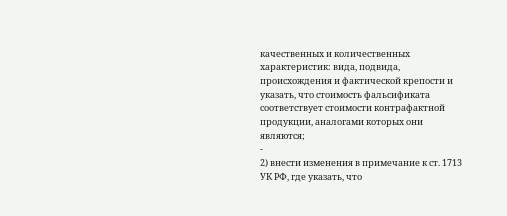качественных и количественных характеристик: вида, подвида, происхождения и фактической крепости и указать, что стоимость фальсификата соответствует стоимости контрафактной продукции, аналогами которых они являются;
-
2) внести изменения в примечание к ст. 1713 УК РФ, где указать, что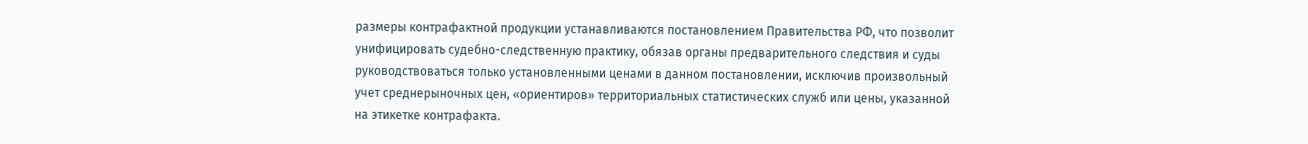размеры контрафактной продукции устанавливаются постановлением Правительства РФ, что позволит унифицировать судебно-следственную практику, обязав органы предварительного следствия и суды руководствоваться только установленными ценами в данном постановлении, исключив произвольный учет среднерыночных цен, «ориентиров» территориальных статистических служб или цены, указанной на этикетке контрафакта.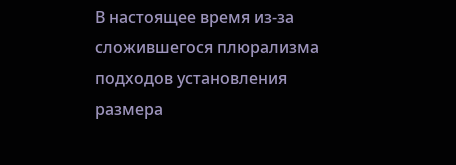В настоящее время из-за сложившегося плюрализма подходов установления размера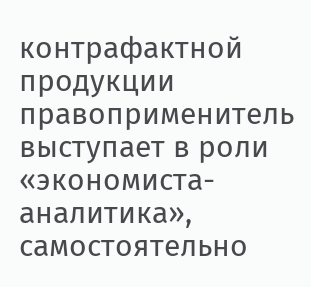контрафактной продукции правоприменитель выступает в роли «экономиста-аналитика», самостоятельно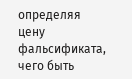определяя цену фальсификата, чего быть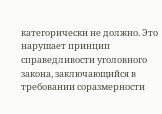категорически не должно. Это нарушает принцип справедливости уголовного закона, заключающийся в требовании соразмерности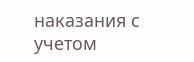наказания с учетом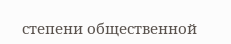степени общественной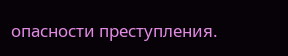опасности преступления.